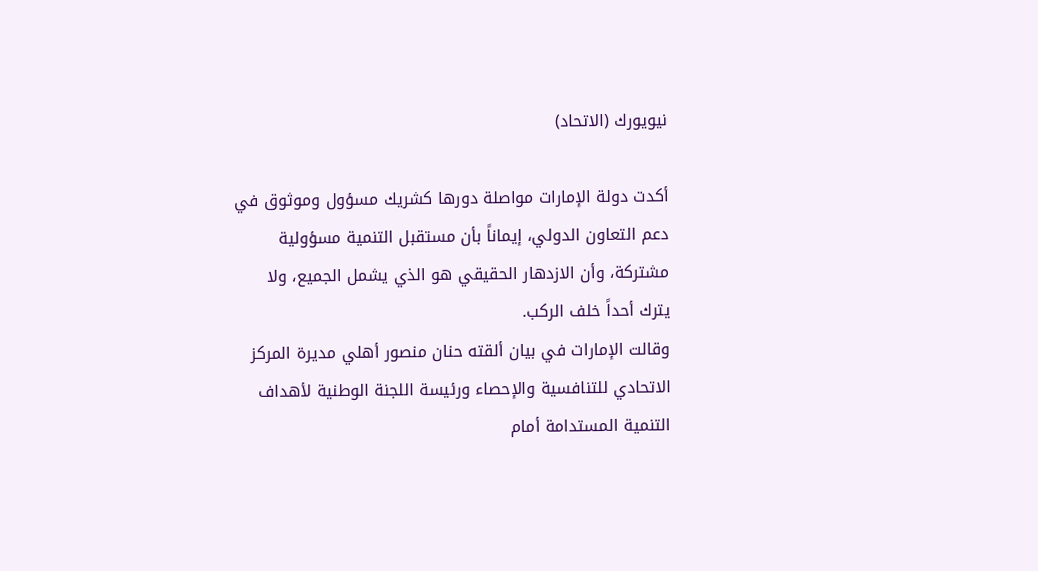نيويورك (الاتحاد)

أكدت دولة الإمارات مواصلة دورها كشريك مسؤول وموثوق في دعم التعاون الدولي، إيماناً بأن مستقبل التنمية مسؤولية مشتركة، وأن الازدهار الحقيقي هو الذي يشمل الجميع، ولا يترك أحداً خلف الركب.
وقالت الإمارات في بيان ألقته حنان منصور أهلي مديرة المركز الاتحادي للتنافسية والإحصاء ورئيسة اللجنة الوطنية لأهداف التنمية المستدامة أمام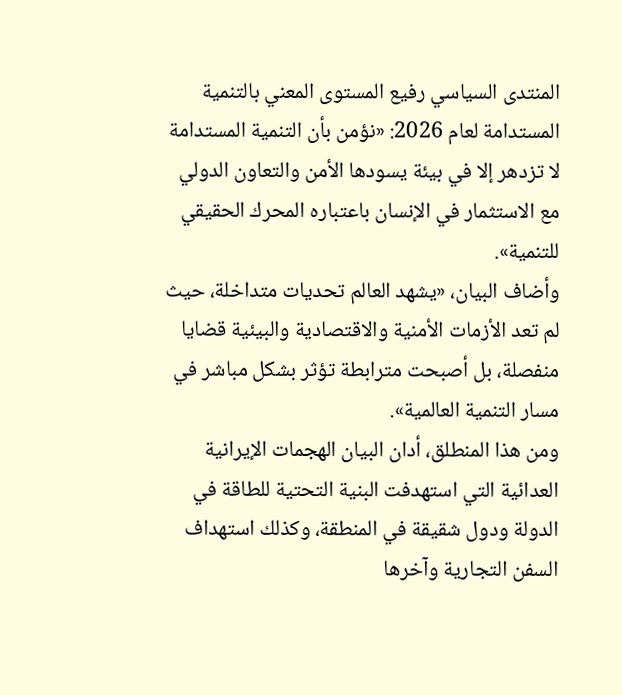المنتدى السياسي رفيع المستوى المعني بالتنمية المستدامة لعام 2026: «نؤمن بأن التنمية المستدامة لا تزدهر إلا في بيئة يسودها الأمن والتعاون الدولي مع الاستثمار في الإنسان باعتباره المحرك الحقيقي للتنمية».
وأضاف البيان، «يشهد العالم تحديات متداخلة، حيث لم تعد الأزمات الأمنية والاقتصادية والبيئية قضايا منفصلة، بل أصبحت مترابطة تؤثر بشكل مباشر في مسار التنمية العالمية».
ومن هذا المنطلق، أدان البيان الهجمات الإيرانية العدائية التي استهدفت البنية التحتية للطاقة في الدولة ودول شقيقة في المنطقة، وكذلك استهداف السفن التجارية وآخرها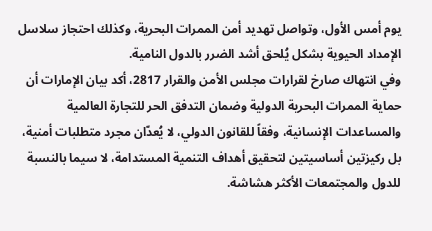يوم أمس الأول، وتواصل تهديد أمن الممرات البحرية، وكذلك احتجاز سلاسل الإمداد الحيوية بشكل يُلحق أشد الضرر بالدول النامية.
وفي انتهاك صارخ لقرارات مجلس الأمن والقرار 2817، أكد بيان الإمارات أن حماية الممرات البحرية الدولية وضمان التدفق الحر للتجارة العالمية والمساعدات الإنسانية، وفقاً للقانون الدولي، لا يُعدّان مجرد متطلبات أمنية، بل ركيزتين أساسيتين لتحقيق أهداف التنمية المستدامة، لا سيما بالنسبة للدول والمجتمعات الأكثر هشاشة.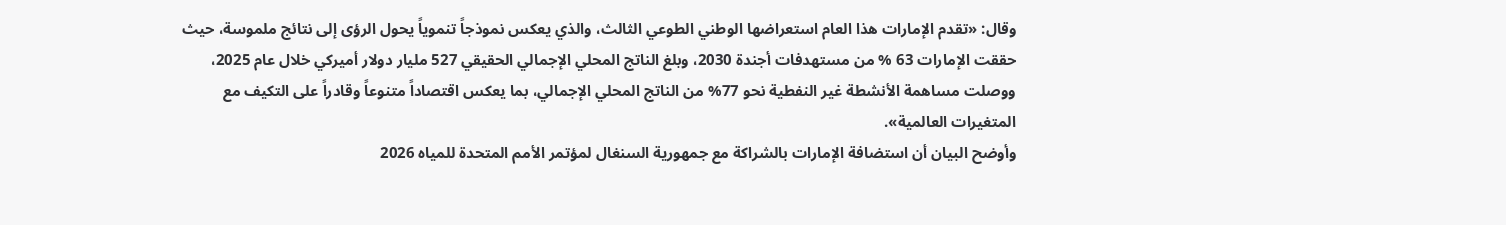وقال: «تقدم الإمارات هذا العام استعراضها الوطني الطوعي الثالث، والذي يعكس نموذجاً تنموياً يحول الرؤى إلى نتائج ملموسة، حيث حققت الإمارات 63 % من مستهدفات أجندة 2030، وبلغ الناتج المحلي الإجمالي الحقيقي 527 مليار دولار أميركي خلال عام 2025، ووصلت مساهمة الأنشطة غير النفطية نحو 77% من الناتج المحلي الإجمالي، بما يعكس اقتصاداً متنوعاً وقادراً على التكيف مع المتغيرات العالمية».
وأوضح البيان أن استضافة الإمارات بالشراكة مع جمهورية السنغال لمؤتمر الأمم المتحدة للمياه 2026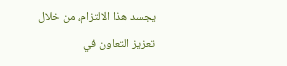يجسد هذا الالتزام، من خلال تعزيز التعاون في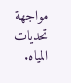مواجهة تحديات المياه.